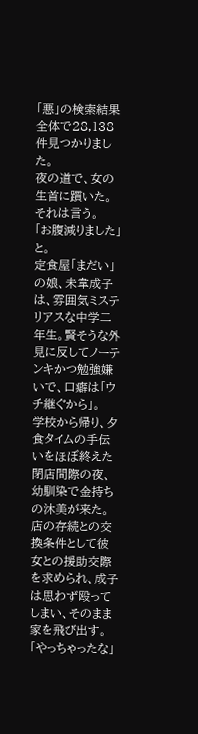「悪」の検索結果
全体で28,138件見つかりました。
夜の道で、女の生首に躓いた。
それは言う。
「お腹減りました」と。
定食屋「まだい」の娘、未韋成子は、雰囲気ミステリアスな中学二年生。賢そうな外見に反してノーテンキかつ勉強嫌いで、口癖は「ウチ継ぐから」。
学校から帰り、夕食タイムの手伝いをほぼ終えた閉店間際の夜、幼馴染で金持ちの沐美が来た。店の存続との交換条件として彼女との援助交際を求められ、成子は思わず殴ってしまい、そのまま家を飛び出す。
「やっちゃったな」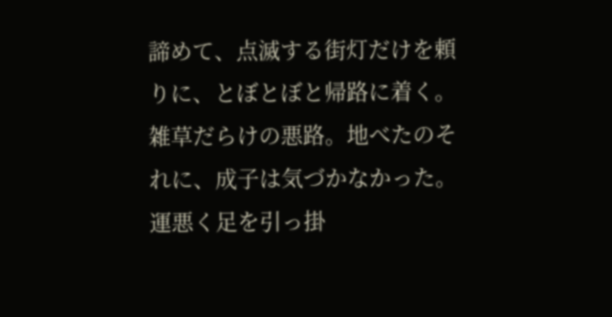諦めて、点滅する街灯だけを頼りに、とぼとぼと帰路に着く。
雑草だらけの悪路。地べたのそれに、成子は気づかなかった。運悪く足を引っ掛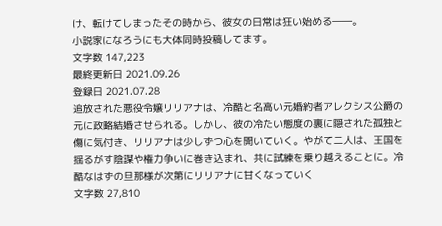け、転けてしまったその時から、彼女の日常は狂い始める――。
小説家になろうにも大体同時投稿してます。
文字数 147,223
最終更新日 2021.09.26
登録日 2021.07.28
追放された悪役令嬢リリアナは、冷酷と名高い元婚約者アレクシス公爵の元に政略結婚させられる。しかし、彼の冷たい態度の裏に隠された孤独と傷に気付き、リリアナは少しずつ心を開いていく。やがて二人は、王国を揺るがす陰謀や権力争いに巻き込まれ、共に試練を乗り越えることに。冷酷なはずの旦那様が次第にリリアナに甘くなっていく
文字数 27,810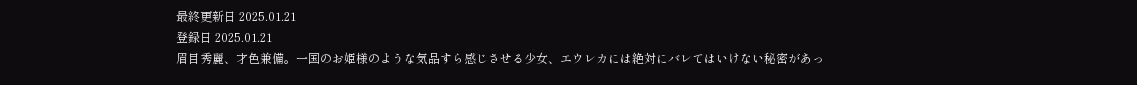最終更新日 2025.01.21
登録日 2025.01.21
眉目秀麗、才色兼備。一国のお姫様のような気品すら感じさせる少女、エウレカには絶対にバレてはいけない秘密があっ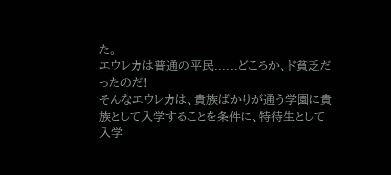た。
エウレカは普通の平民......どころか、ド貧乏だったのだ!
そんなエウレカは、貴族ばかりが通う学園に貴族として入学することを条件に、特待生として入学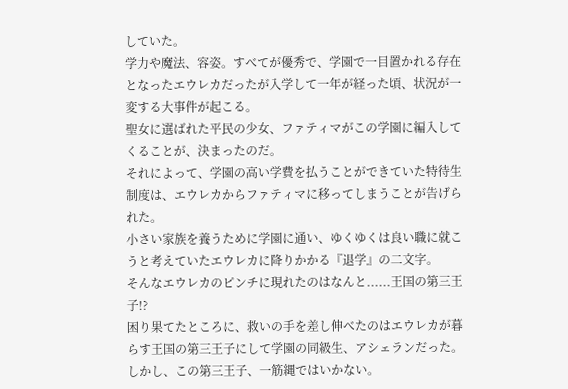していた。
学力や魔法、容姿。すべてが優秀で、学園で一目置かれる存在となったエウレカだったが入学して一年が経った頃、状況が一変する大事件が起こる。
聖女に選ばれた平民の少女、ファティマがこの学園に編入してくることが、決まったのだ。
それによって、学園の高い学費を払うことができていた特待生制度は、エウレカからファティマに移ってしまうことが告げられた。
小さい家族を養うために学園に通い、ゆくゆくは良い職に就こうと考えていたエウレカに降りかかる『退学』の二文字。
そんなエウレカのピンチに現れたのはなんと......王国の第三王子!?
困り果てたところに、救いの手を差し伸べたのはエウレカが暮らす王国の第三王子にして学園の同級生、アシェランだった。
しかし、この第三王子、一筋縄ではいかない。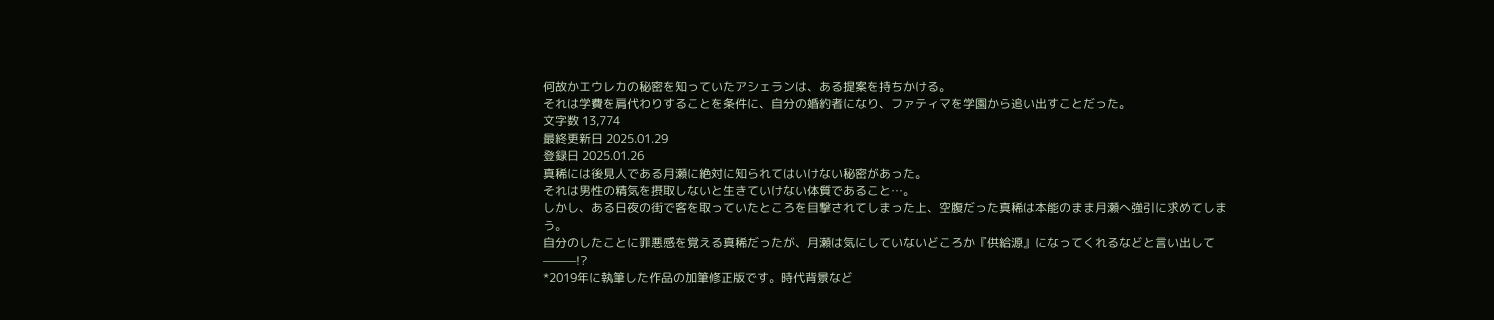何故かエウレカの秘密を知っていたアシェランは、ある提案を持ちかける。
それは学費を肩代わりすることを条件に、自分の婚約者になり、ファティマを学園から追い出すことだった。
文字数 13,774
最終更新日 2025.01.29
登録日 2025.01.26
真稀には後見人である月瀬に絶対に知られてはいけない秘密があった。
それは男性の精気を摂取しないと生きていけない体質であること…。
しかし、ある日夜の街で客を取っていたところを目撃されてしまった上、空腹だった真稀は本能のまま月瀬へ強引に求めてしまう。
自分のしたことに罪悪感を覚える真稀だったが、月瀬は気にしていないどころか『供給源』になってくれるなどと言い出して———!?
*2019年に執筆した作品の加筆修正版です。時代背景など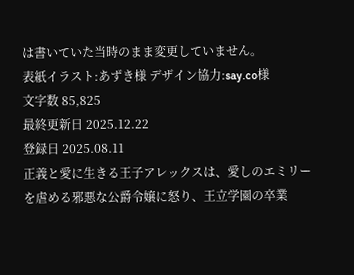は書いていた当時のまま変更していません。
表紙イラスト:あずき様 デザイン協力:say.co様
文字数 85,825
最終更新日 2025.12.22
登録日 2025.08.11
正義と愛に生きる王子アレックスは、愛しのエミリーを虐める邪悪な公爵令嬢に怒り、王立学園の卒業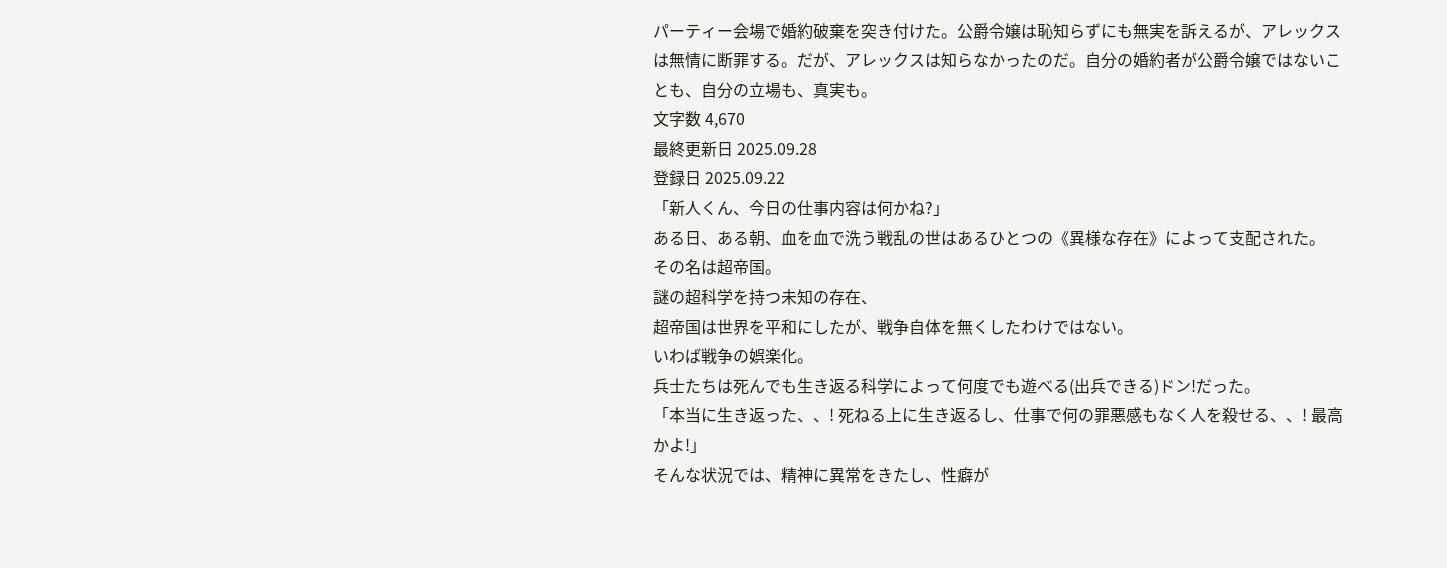パーティー会場で婚約破棄を突き付けた。公爵令嬢は恥知らずにも無実を訴えるが、アレックスは無情に断罪する。だが、アレックスは知らなかったのだ。自分の婚約者が公爵令嬢ではないことも、自分の立場も、真実も。
文字数 4,670
最終更新日 2025.09.28
登録日 2025.09.22
「新人くん、今日の仕事内容は何かね?」
ある日、ある朝、血を血で洗う戦乱の世はあるひとつの《異様な存在》によって支配された。
その名は超帝国。
謎の超科学を持つ未知の存在、
超帝国は世界を平和にしたが、戦争自体を無くしたわけではない。
いわば戦争の娯楽化。
兵士たちは死んでも生き返る科学によって何度でも遊べる(出兵できる)ドン!だった。
「本当に生き返った、、! 死ねる上に生き返るし、仕事で何の罪悪感もなく人を殺せる、、! 最高かよ!」
そんな状況では、精神に異常をきたし、性癖が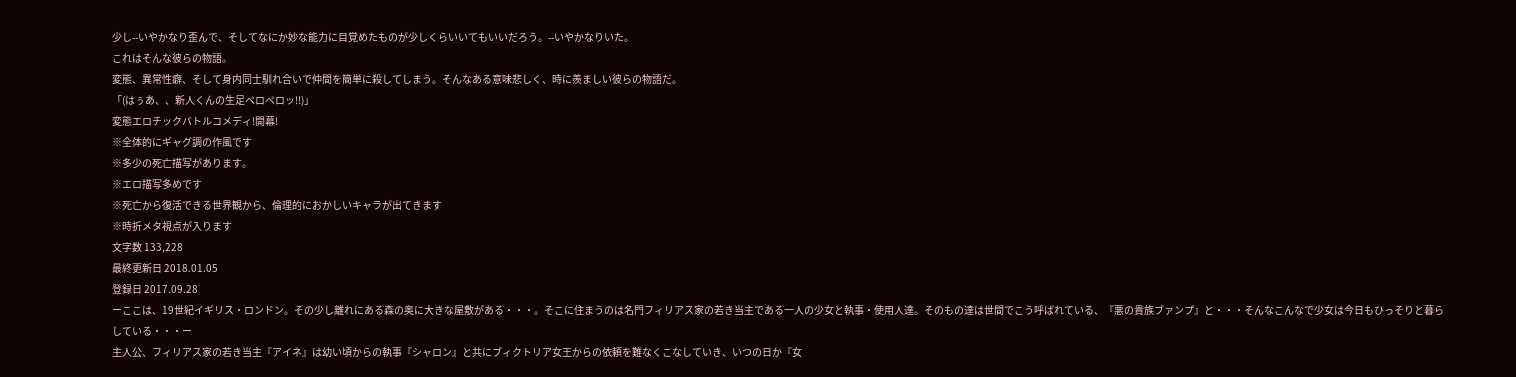少し--いやかなり歪んで、そしてなにか妙な能力に目覚めたものが少しくらいいてもいいだろう。--いやかなりいた。
これはそんな彼らの物語。
変態、異常性癖、そして身内同士馴れ合いで仲間を簡単に殺してしまう。そんなある意味悲しく、時に羨ましい彼らの物語だ。
「(はぅあ、、新人くんの生足ペロペロッ!!)」
変態エロチックバトルコメディ!開幕!
※全体的にギャグ調の作風です
※多少の死亡描写があります。
※エロ描写多めです
※死亡から復活できる世界観から、倫理的におかしいキャラが出てきます
※時折メタ視点が入ります
文字数 133,228
最終更新日 2018.01.05
登録日 2017.09.28
ーここは、19世紀イギリス・ロンドン。その少し離れにある森の奥に大きな屋敷がある・・・。そこに住まうのは名門フィリアス家の若き当主である一人の少女と執事・使用人達。そのもの達は世間でこう呼ばれている、『悪の貴族ブァンプ』と・・・そんなこんなで少女は今日もひっそりと暮らしている・・・ー
主人公、フィリアス家の若き当主『アイネ』は幼い頃からの執事『シャロン』と共にブィクトリア女王からの依頼を難なくこなしていき、いつの日か『女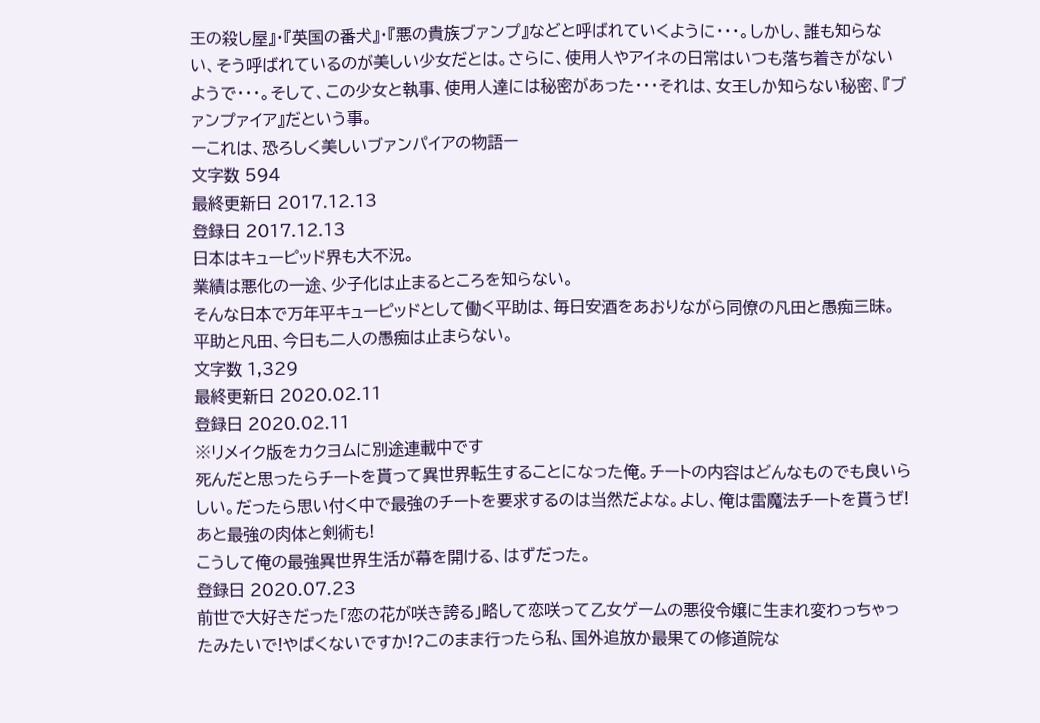王の殺し屋』・『英国の番犬』・『悪の貴族ブァンプ』などと呼ばれていくように・・・。しかし、誰も知らない、そう呼ばれているのが美しい少女だとは。さらに、使用人やアイネの日常はいつも落ち着きがないようで・・・。そして、この少女と執事、使用人達には秘密があった・・・それは、女王しか知らない秘密、『ブァンプァイア』だという事。
ーこれは、恐ろしく美しいブァンパイアの物語ー
文字数 594
最終更新日 2017.12.13
登録日 2017.12.13
日本はキューピッド界も大不況。
業績は悪化の一途、少子化は止まるところを知らない。
そんな日本で万年平キューピッドとして働く平助は、毎日安酒をあおりながら同僚の凡田と愚痴三昧。
平助と凡田、今日も二人の愚痴は止まらない。
文字数 1,329
最終更新日 2020.02.11
登録日 2020.02.11
※リメイク版をカクヨムに別途連載中です
死んだと思ったらチートを貰って異世界転生することになった俺。チートの内容はどんなものでも良いらしい。だったら思い付く中で最強のチートを要求するのは当然だよな。よし、俺は雷魔法チートを貰うぜ! あと最強の肉体と剣術も!
こうして俺の最強異世界生活が幕を開ける、はずだった。
登録日 2020.07.23
前世で大好きだった「恋の花が咲き誇る」略して恋咲って乙女ゲームの悪役令嬢に生まれ変わっちゃったみたいで!やばくないですか!?このまま行ったら私、国外追放か最果ての修道院な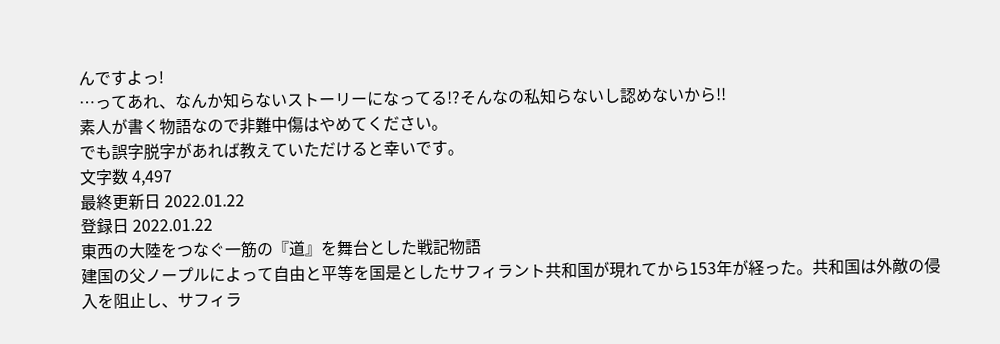んですよっ!
…ってあれ、なんか知らないストーリーになってる!?そんなの私知らないし認めないから!!
素人が書く物語なので非難中傷はやめてください。
でも誤字脱字があれば教えていただけると幸いです。
文字数 4,497
最終更新日 2022.01.22
登録日 2022.01.22
東西の大陸をつなぐ一筋の『道』を舞台とした戦記物語
建国の父ノープルによって自由と平等を国是としたサフィラント共和国が現れてから153年が経った。共和国は外敵の侵入を阻止し、サフィラ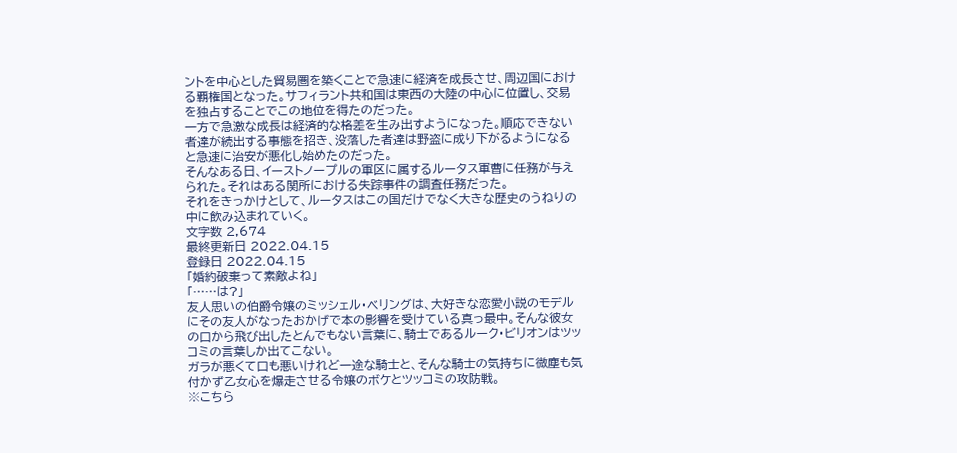ントを中心とした貿易圏を築くことで急速に経済を成長させ、周辺国における覇権国となった。サフィラント共和国は東西の大陸の中心に位置し、交易を独占することでこの地位を得たのだった。
一方で急激な成長は経済的な格差を生み出すようになった。順応できない者達が続出する事態を招き、没落した者達は野盗に成り下がるようになると急速に治安が悪化し始めたのだった。
そんなある日、イーストノープルの軍区に属するルータス軍曹に任務が与えられた。それはある関所における失踪事件の調査任務だった。
それをきっかけとして、ルータスはこの国だけでなく大きな歴史のうねりの中に飲み込まれていく。
文字数 2,674
最終更新日 2022.04.15
登録日 2022.04.15
「婚約破棄って素敵よね」
「……は?」
友人思いの伯爵令嬢のミッシェル・ベリングは、大好きな恋愛小説のモデルにその友人がなったおかげで本の影響を受けている真っ最中。そんな彼女の口から飛び出したとんでもない言葉に、騎士であるルーク・ビリオンはツッコミの言葉しか出てこない。
ガラが悪くて口も悪いけれど一途な騎士と、そんな騎士の気持ちに微塵も気付かず乙女心を爆走させる令嬢のボケとツッコミの攻防戦。
※こちら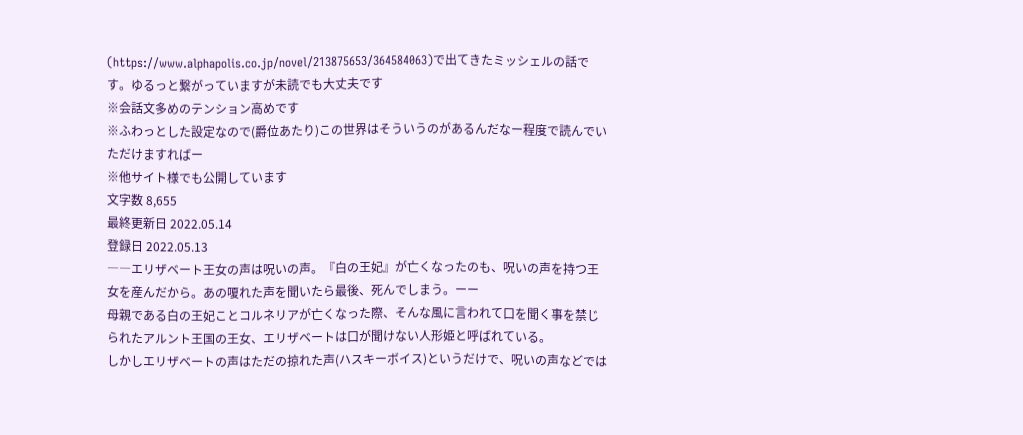(https://www.alphapolis.co.jp/novel/213875653/364584063)で出てきたミッシェルの話です。ゆるっと繋がっていますが未読でも大丈夫です
※会話文多めのテンション高めです
※ふわっとした設定なので(爵位あたり)この世界はそういうのがあるんだなー程度で読んでいただけますればー
※他サイト様でも公開しています
文字数 8,655
最終更新日 2022.05.14
登録日 2022.05.13
――エリザベート王女の声は呪いの声。『白の王妃』が亡くなったのも、呪いの声を持つ王女を産んだから。あの嗄れた声を聞いたら最後、死んでしまう。ーー
母親である白の王妃ことコルネリアが亡くなった際、そんな風に言われて口を聞く事を禁じられたアルント王国の王女、エリザベートは口が聞けない人形姫と呼ばれている。
しかしエリザベートの声はただの掠れた声(ハスキーボイス)というだけで、呪いの声などでは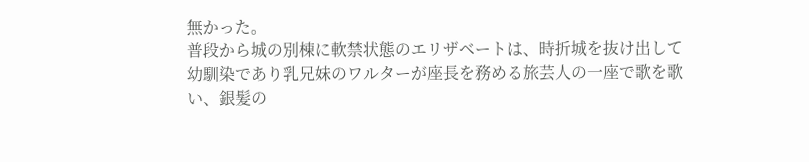無かった。
普段から城の別棟に軟禁状態のエリザベートは、時折城を抜け出して幼馴染であり乳兄妹のワルターが座長を務める旅芸人の一座で歌を歌い、銀髪の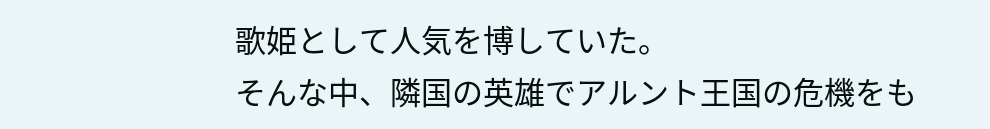歌姫として人気を博していた。
そんな中、隣国の英雄でアルント王国の危機をも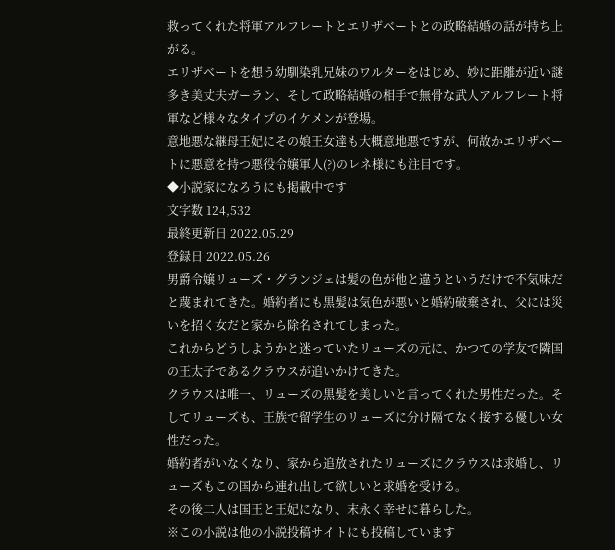救ってくれた将軍アルフレートとエリザベートとの政略結婚の話が持ち上がる。
エリザベートを想う幼馴染乳兄妹のワルターをはじめ、妙に距離が近い謎多き美丈夫ガーラン、そして政略結婚の相手で無骨な武人アルフレート将軍など様々なタイプのイケメンが登場。
意地悪な継母王妃にその娘王女達も大概意地悪ですが、何故かエリザベートに悪意を持つ悪役令嬢軍人(?)のレネ様にも注目です。
◆小説家になろうにも掲載中です
文字数 124,532
最終更新日 2022.05.29
登録日 2022.05.26
男爵令嬢リューズ・グランジェは髪の色が他と違うというだけで不気味だと蔑まれてきた。婚約者にも黒髪は気色が悪いと婚約破棄され、父には災いを招く女だと家から除名されてしまった。
これからどうしようかと迷っていたリューズの元に、かつての学友で隣国の王太子であるクラウスが追いかけてきた。
クラウスは唯一、リューズの黒髪を美しいと言ってくれた男性だった。そしてリューズも、王族で留学生のリューズに分け隔てなく接する優しい女性だった。
婚約者がいなくなり、家から追放されたリューズにクラウスは求婚し、リューズもこの国から連れ出して欲しいと求婚を受ける。
その後二人は国王と王妃になり、末永く幸せに暮らした。
※この小説は他の小説投稿サイトにも投稿しています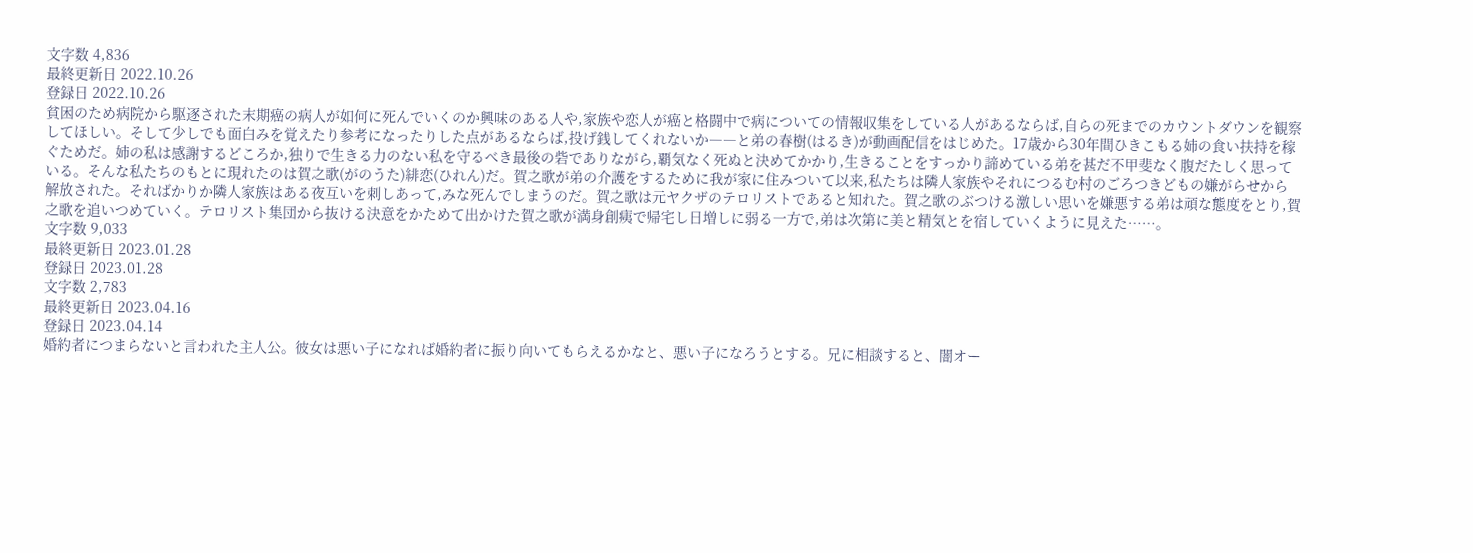文字数 4,836
最終更新日 2022.10.26
登録日 2022.10.26
貧困のため病院から駆逐された末期癌の病人が如何に死んでいくのか興味のある人や,家族や恋人が癌と格闘中で病についての情報収集をしている人があるならば,自らの死までのカウントダウンを観察してほしい。そして少しでも面白みを覚えたり参考になったりした点があるならば,投げ銭してくれないか――と弟の春樹(はるき)が動画配信をはじめた。17歳から30年間ひきこもる姉の食い扶持を稼ぐためだ。姉の私は感謝するどころか,独りで生きる力のない私を守るべき最後の砦でありながら,覇気なく死ぬと決めてかかり,生きることをすっかり諦めている弟を甚だ不甲斐なく腹だたしく思っている。そんな私たちのもとに現れたのは賀之歌(がのうた)緋恋(ひれん)だ。賀之歌が弟の介護をするために我が家に住みついて以来,私たちは隣人家族やそれにつるむ村のごろつきどもの嫌がらせから解放された。そればかりか隣人家族はある夜互いを刺しあって,みな死んでしまうのだ。賀之歌は元ヤクザのテロリストであると知れた。賀之歌のぶつける激しい思いを嫌悪する弟は頑な態度をとり,賀之歌を追いつめていく。テロリスト集団から抜ける決意をかためて出かけた賀之歌が満身創痍で帰宅し日増しに弱る一方で,弟は次第に美と精気とを宿していくように見えた……。
文字数 9,033
最終更新日 2023.01.28
登録日 2023.01.28
文字数 2,783
最終更新日 2023.04.16
登録日 2023.04.14
婚約者につまらないと言われた主人公。彼女は悪い子になれば婚約者に振り向いてもらえるかなと、悪い子になろうとする。兄に相談すると、闇オー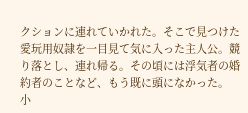クションに連れていかれた。そこで見つけた愛玩用奴隷を一目見て気に入った主人公。競り落とし、連れ帰る。その頃には浮気者の婚約者のことなど、もう既に頭になかった。
小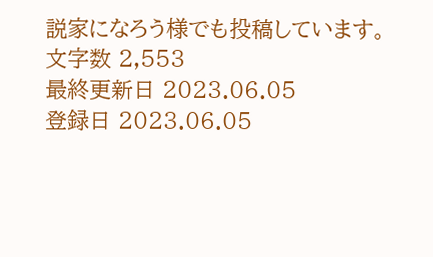説家になろう様でも投稿しています。
文字数 2,553
最終更新日 2023.06.05
登録日 2023.06.05